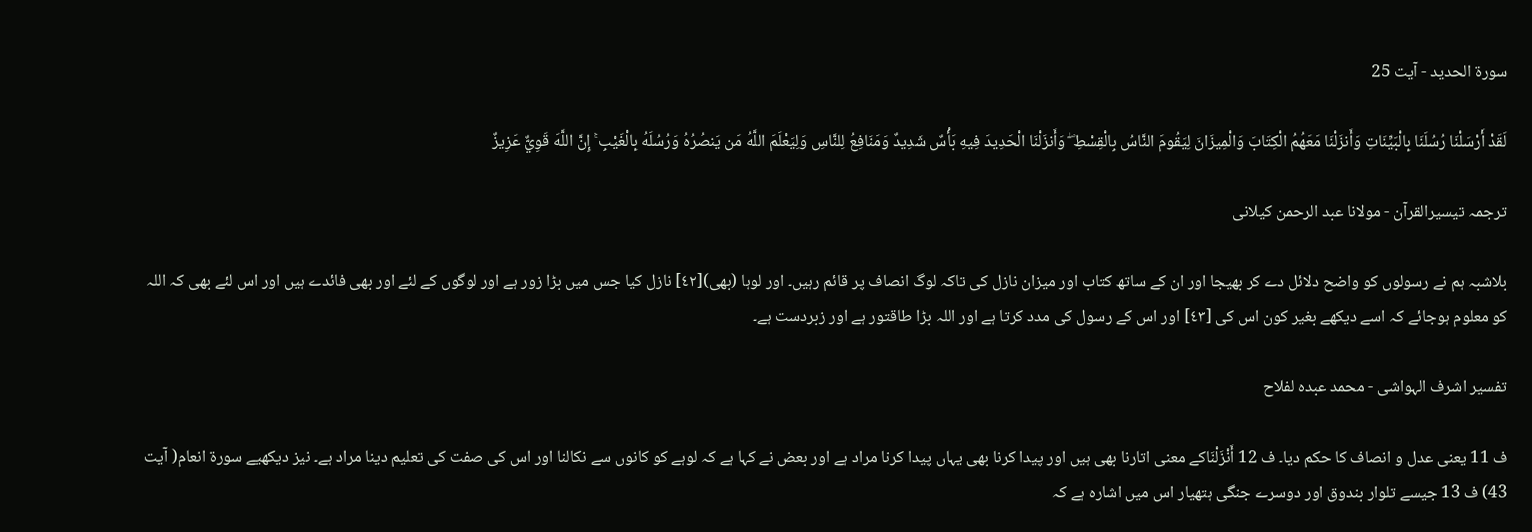سورة الحديد - آیت 25

لَقَدْ أَرْسَلْنَا رُسُلَنَا بِالْبَيِّنَاتِ وَأَنزَلْنَا مَعَهُمُ الْكِتَابَ وَالْمِيزَانَ لِيَقُومَ النَّاسُ بِالْقِسْطِ ۖ وَأَنزَلْنَا الْحَدِيدَ فِيهِ بَأْسٌ شَدِيدٌ وَمَنَافِعُ لِلنَّاسِ وَلِيَعْلَمَ اللَّهُ مَن يَنصُرُهُ وَرُسُلَهُ بِالْغَيْبِ ۚ إِنَّ اللَّهَ قَوِيٌّ عَزِيزٌ

ترجمہ تیسیرالقرآن - مولانا عبد الرحمن کیلانی

بلاشبہ ہم نے رسولوں کو واضح دلائل دے کر بھیجا اور ان کے ساتھ کتاب اور میزان نازل کی تاکہ لوگ انصاف پر قائم رہیں۔ اور لوہا (بھی)[٤٢] نازل کیا جس میں بڑا زور ہے اور لوگوں کے لئے اور بھی فائدے ہیں اور اس لئے بھی کہ اللہ کو معلوم ہوجائے کہ اسے دیکھے بغیر کون اس کی [٤٣] اور اس کے رسول کی مدد کرتا ہے اور اللہ بڑا طاقتور ہے اور زبردست ہے۔

تفسیر اشرف الہواشی - محمد عبدہ لفلاح

ف 11 یعنی عدل و انصاف کا حکم دیا۔ ف 12 أَنْزَلْنَاکے معنی اتارنا بھی ہیں اور پیدا کرنا بھی یہاں پیدا کرنا مراد ہے اور بعض نے کہا ہے کہ لوہے کو کانوں سے نکالنا اور اس کی صفت کی تعلیم دینا مراد ہے۔ نیز دیکھیے سورۃ انعام( آیت 43) ف 13 جیسے تلوار بندوق اور دوسرے جنگی ہتھیار اس میں اشارہ ہے کہ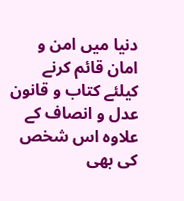دنیا میں امن و امان قائم کرنے کیلئے کتاب و قانون عدل و انصاف کے علاوہ اس شخص کی بھی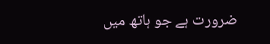ضرورت ہے جو ہاتھ میں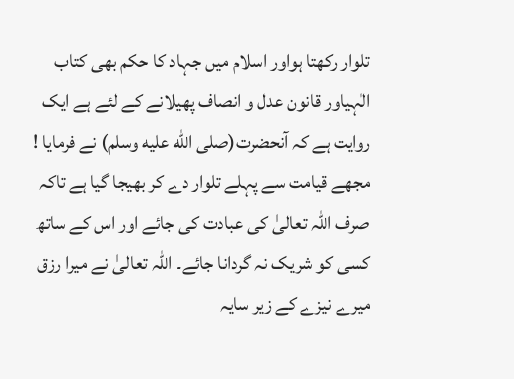تلوار رکھتا ہواور اسلام میں جہاد کا حکم بھی کتاب الٰہیاور قانون عدل و انصاف پھیلانے کے لئے ہے ایک روایت ہے کہ آنحضرت(صلى الله عليه وسلم) نے فرمایا ! مجھے قیامت سے پہلے تلوار دے کر بھیجا گیا ہے تاکہ صرف اللہ تعالیٰ کی عبادت کی جائے اور اس کے ساتھ کسی کو شریک نہ گردانا جائے۔ اللہ تعالیٰ نے میرا رزق میرے نیزے کے زیر سایہ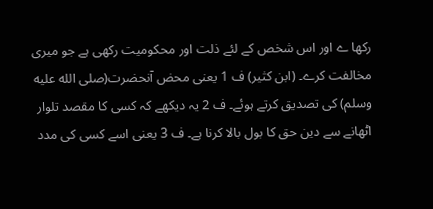رکھا ے اور اس شخص کے لئے ذلت اور محکومیت رکھی ہے جو میری مخالفت کرے۔ (ابن کثیر) ف 1 یعنی محض آنحضرت(صلى الله عليه وسلم) کی تصدیق کرتے ہوئے۔ ف 2 یہ دیکھے کہ کسی کا مقصد تلوار اٹھانے سے دین حق کا بول بالا کرنا ہے۔ ف 3 یعنی اسے کسی کی مدد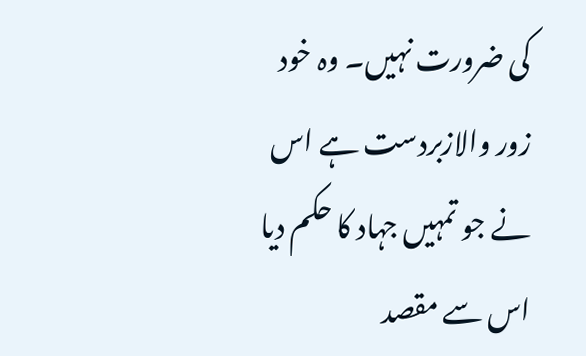کی ضرورت نہیں۔ وہ خود زور والازبردست ہے اس نے جو تمہیں جہاد کا حکم دیا اس سے مقصد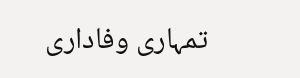تمہاری وفاداری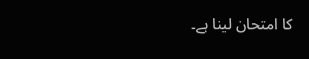کا امتحان لینا ہے۔